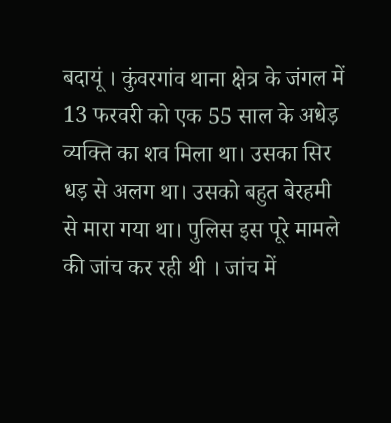बदायूं । कुंवरगांव थाना क्षेत्र के जंगल में 13 फरवरी को एक 55 साल के अधेड़ व्यक्ति का शव मिला था। उसका सिर धड़ से अलग था। उसको बहुत बेरहमी से मारा गया था। पुलिस इस पूरे मामले की जांच कर रही थी । जांच में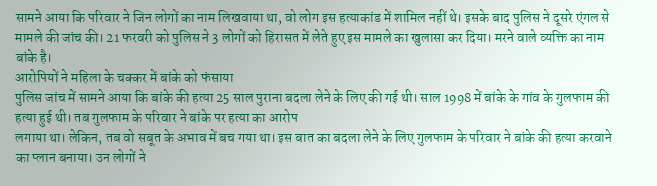सामने आया कि परिवार ने जिन लोगों का नाम लिखवाया था, वो लोग इस हत्याकांड में शामिल नहीं थे। इसके बाद पुलिस ने दूसरे एंगल से मामले की जांच की। 21 फरवरी को पुलिस ने 3 लोगों को हिरासत में लेते हुए इस मामले का खुलासा कर दिया। मरने वाले व्यक्ति का नाम बांके है।
आरोपियों ने महिला के चक्कर में बांके को फंसाया
पुलिस जांच में सामने आया कि बांके की हत्या 25 साल पुराना बदला लेने के लिए की गई थी। साल 1998 में बांके के गांव के गुलफाम की हत्या हुई थी। तब गुलफाम के परिवार ने बांके पर हत्या का आरोप
लगाया था। लेकिन, तब वो सबूत के अभाव में बच गया था। इस बात का बदला लेने के लिए गुलफाम के परिवार ने बांके की हत्या करवाने का प्लान बनाया। उन लोगों ने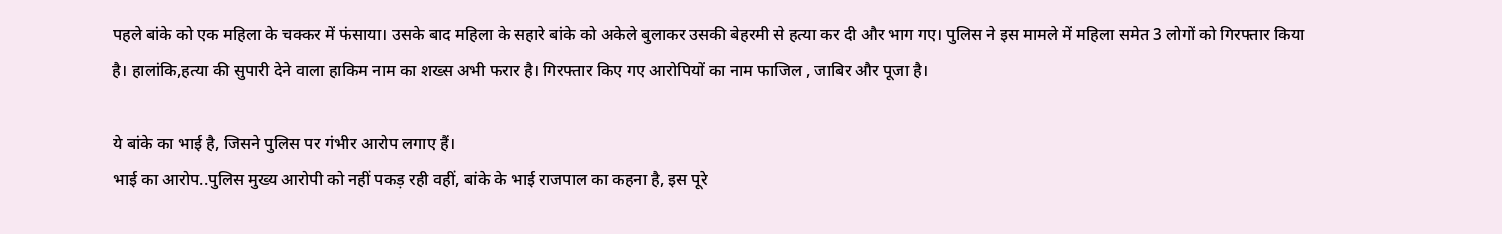पहले बांके को एक महिला के चक्कर में फंसाया। उसके बाद महिला के सहारे बांके को अकेले बुलाकर उसकी बेहरमी से हत्या कर दी और भाग गए। पुलिस ने इस मामले में महिला समेत 3 लोगों को गिरफ्तार किया है। हालांकि,हत्या की सुपारी देने वाला हाकिम नाम का शख्स अभी फरार है। गिरफ्तार किए गए आरोपियों का नाम फाजिल , जाबिर और पूजा है।

ये बांके का भाई है, जिसने पुलिस पर गंभीर आरोप लगाए हैं।
भाई का आरोप..पुलिस मुख्य आरोपी को नहीं पकड़ रही वहीं, बांके के भाई राजपाल का कहना है, इस पूरे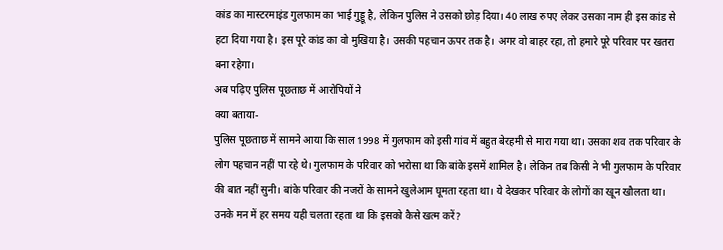कांड का मास्टरमाइंड गुलफाम का भाई गुड्डू है, लेकिन पुलिस ने उसको छोड़ दिया। 40 लाख रुपए लेकर उसका नाम ही इस कांड से हटा दिया गया है। इस पूरे कांड का वो मुखिया है। उसकी पहचान ऊपर तक है। अगर वो बाहर रहा, तो हमारे पूरे परिवार पर खतरा बना रहेगा।
अब पढ़िए पुलिस पूछताछ में आरोपियों ने
क्या बताया-
पुलिस पूछताछ में सामने आया कि साल 1998 में गुलफाम को इसी गांव में बहुत बेरहमी से मारा गया था। उसका शव तक परिवार के लोग पहचान नहीं पा रहे थे। गुलफाम के परिवार को भरोसा था कि बांके इसमें शामिल है। लेकिन तब किसी ने भी गुलफाम के परिवार की बात नहीं सुनी। बांके परिवार की नजरों के सामने खुलेआम घूमता रहता था। ये देखकर परिवार के लोगों का खून खौलता था। उनके मन में हर समय यही चलता रहता था कि इसको कैसे खत्म करें?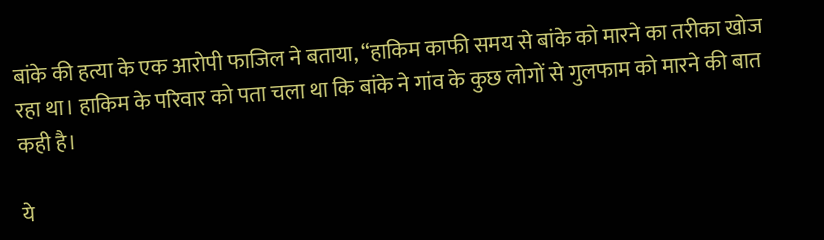बांके की हत्या के एक आरोपी फाजिल ने बताया, “हाकिम काफी समय से बांके को मारने का तरीका खोज रहा था। हाकिम के परिवार को पता चला था कि बांके ने गांव के कुछ लोगों से गुलफाम को मारने की बात कही है।

ये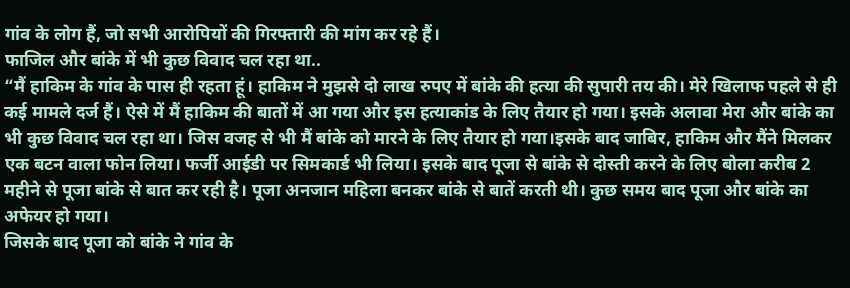गांव के लोग हैं, जो सभी आरोपियों की गिरफ्तारी की मांग कर रहे हैं।
फाजिल और बांके में भी कुछ विवाद चल रहा था..
“मैं हाकिम के गांव के पास ही रहता हूं। हाकिम ने मुझसे दो लाख रुपए में बांके की हत्या की सुपारी तय की। मेरे खिलाफ पहले से ही कई मामले दर्ज हैं। ऐसे में मैं हाकिम की बातों में आ गया और इस हत्याकांड के लिए तैयार हो गया। इसके अलावा मेरा और बांके का भी कुछ विवाद चल रहा था। जिस वजह से भी मैं बांके को मारने के लिए तैयार हो गया।इसके बाद जाबिर, हाकिम और मैंने मिलकर एक बटन वाला फोन लिया। फर्जी आईडी पर सिमकार्ड भी लिया। इसके बाद पूजा से बांके से दोस्ती करने के लिए बोला करीब 2 महीने से पूजा बांके से बात कर रही है। पूजा अनजान महिला बनकर बांके से बातें करती थी। कुछ समय बाद पूजा और बांके का अफेयर हो गया।
जिसके बाद पूजा को बांके ने गांव के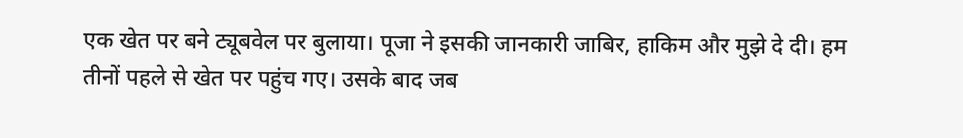एक खेत पर बने ट्यूबवेल पर बुलाया। पूजा ने इसकी जानकारी जाबिर, हाकिम और मुझे दे दी। हम तीनों पहले से खेत पर पहुंच गए। उसके बाद जब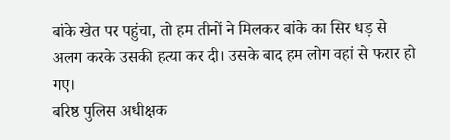बांके खेत पर पहुंचा, तो हम तीनों ने मिलकर बांके का सिर धड़ से अलग करके उसकी हत्या कर दी। उसके बाद हम लोग वहां से फरार हो गए।
बरिष्ठ पुलिस अधीक्षक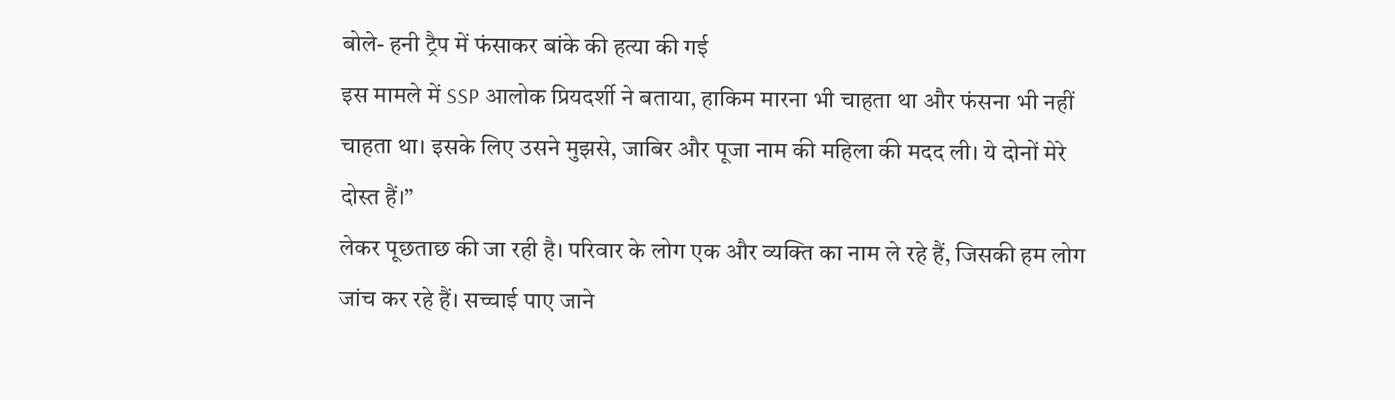बोले- हनी ट्रैप में फंसाकर बांके की हत्या की गई
इस मामले में SSP आलोक प्रियदर्शी ने बताया, हाकिम मारना भी चाहता था और फंसना भी नहीं चाहता था। इसके लिए उसने मुझसे, जाबिर और पूजा नाम की महिला की मदद ली। ये दोनों मेरे दोस्त हैं।”
लेकर पूछताछ की जा रही है। परिवार के लोग एक और व्यक्ति का नाम ले रहे हैं, जिसकी हम लोग जांच कर रहे हैं। सच्चाई पाए जाने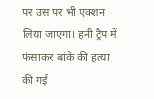पर उस पर भी एक्शन लिया जाएगा। हनी ट्रैप में फंसाकर बांके की हत्या
की गई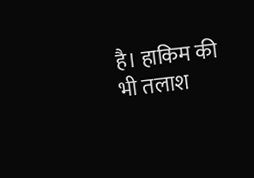है। हाकिम की भी तलाश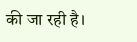की जा रही है।